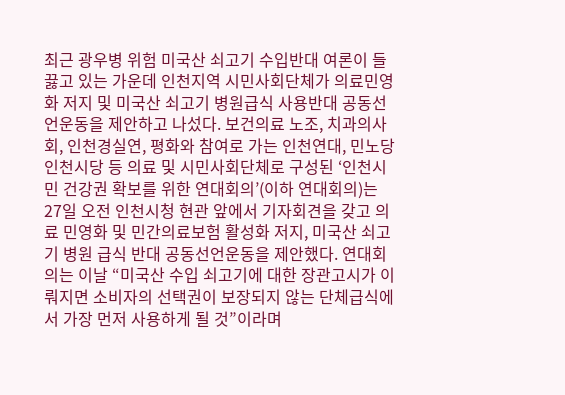최근 광우병 위험 미국산 쇠고기 수입반대 여론이 들끓고 있는 가운데 인천지역 시민사회단체가 의료민영화 저지 및 미국산 쇠고기 병원급식 사용반대 공동선언운동을 제안하고 나섰다. 보건의료 노조, 치과의사회, 인천경실연, 평화와 참여로 가는 인천연대, 민노당 인천시당 등 의료 및 시민사회단체로 구성된 ‘인천시민 건강권 확보를 위한 연대회의’(이하 연대회의)는 27일 오전 인천시청 현관 앞에서 기자회견을 갖고 의료 민영화 및 민간의료보험 활성화 저지, 미국산 쇠고기 병원 급식 반대 공동선언운동을 제안했다. 연대회의는 이날 “미국산 수입 쇠고기에 대한 장관고시가 이뤄지면 소비자의 선택권이 보장되지 않는 단체급식에서 가장 먼저 사용하게 될 것”이라며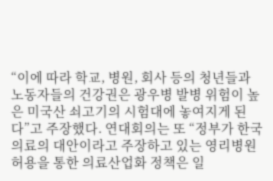“이에 따라 학교, 병원, 회사 등의 청년들과 노동자들의 건강권은 광우병 발병 위험이 높은 미국산 쇠고기의 시험대에 놓여지게 된다”고 주장했다. 연대회의는 또 “정부가 한국의료의 대안이라고 주장하고 있는 영리병원 허용을 통한 의료산업화 정책은 일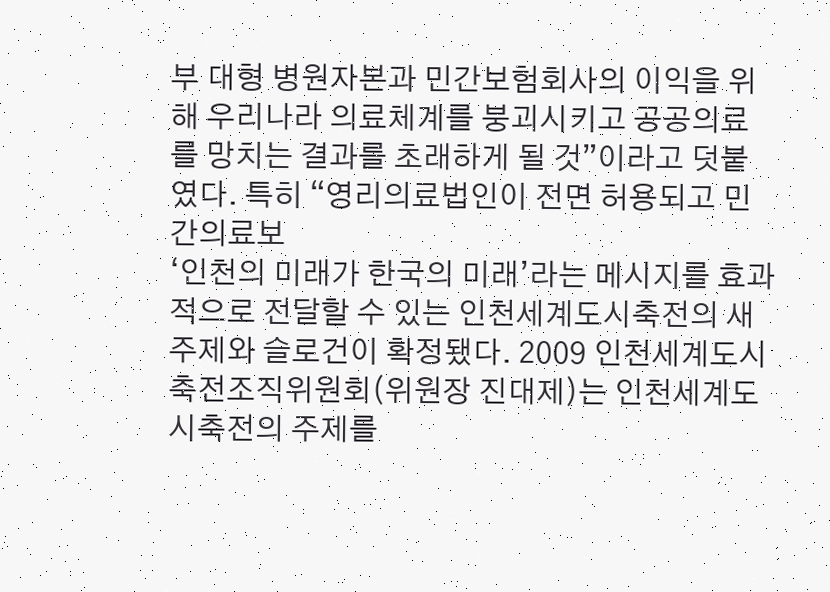부 대형 병원자본과 민간보험회사의 이익을 위해 우리나라 의료체계를 붕괴시키고 공공의료를 망치는 결과를 초래하게 될 것”이라고 덧붙였다. 특히 “영리의료법인이 전면 허용되고 민간의료보
‘인천의 미래가 한국의 미래’라는 메시지를 효과적으로 전달할 수 있는 인천세계도시축전의 새 주제와 슬로건이 확정됐다. 2009 인천세계도시축전조직위원회(위원장 진대제)는 인천세계도시축전의 주제를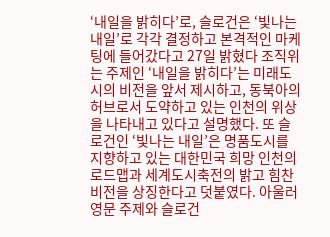‘내일을 밝히다’로, 슬로건은 ‘빛나는 내일’로 각각 결정하고 본격적인 마케팅에 들어갔다고 27일 밝혔다 조직위는 주제인 ‘내일을 밝히다’는 미래도시의 비전을 앞서 제시하고, 동북아의 허브로서 도약하고 있는 인천의 위상을 나타내고 있다고 설명했다. 또 슬로건인 ‘빛나는 내일’은 명품도시를 지향하고 있는 대한민국 희망 인천의 로드맵과 세계도시축전의 밝고 힘찬 비전을 상징한다고 덧붙였다. 아울러 영문 주제와 슬로건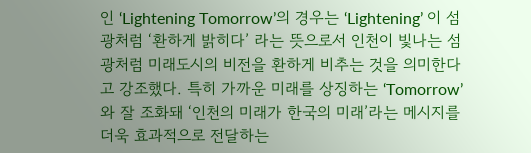인 ‘Lightening Tomorrow’의 경우는 ‘Lightening’ 이 섬광처럼 ‘환하게 밝히다’ 라는 뜻으로서 인천이 빛나는 섬광처럼 미래도시의 비전을 환하게 비추는 것을 의미한다고 강조했다. 특히 가까운 미래를 상징하는 ‘Tomorrow’와 잘 조화돼 ‘인천의 미래가 한국의 미래’라는 메시지를 더욱 효과적으로 전달하는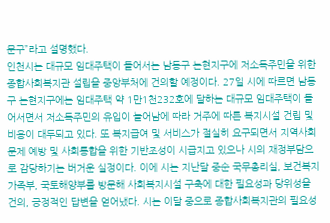문구”라고 설명했다.
인천시는 대규모 임대주택이 들어서는 남동구 논현지구에 저소득주민을 위한 종합사회복지관 설립을 중앙부처에 건의할 예정이다. 27일 시에 따르면 남동구 논현지구에는 임대주택 약 1만1천232호에 달하는 대규모 임대주택이 들어서면서 저소득주민의 유입이 늘어남에 따라 거주에 따른 복지시설 건립 및 비용이 대두되고 있다. 또 복지급여 및 서비스가 절실히 요구되면서 지역사회문제 예방 및 사회통합을 위한 기반조성이 시급지고 있으나 시의 재정부담으로 감당하기는 버거운 실정이다. 이에 시는 지난달 중순 국무총리실, 보건복지가족부, 국토해양부를 방문해 사회복지시설 구축에 대한 필요성과 당위성을 건의, 긍정적인 답변을 얻어냈다. 시는 이달 중으로 종합사회복지관의 필요성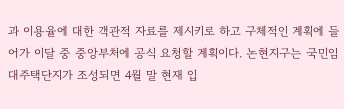과 이용율에 대한 객관적 자료를 제시키로 하고 구체적인 계획에 들어가 이달 중 중앙부처에 공식 요청할 계획이다. 논현지구는 국민임대주택단지가 조성되면 4월 말 현재 입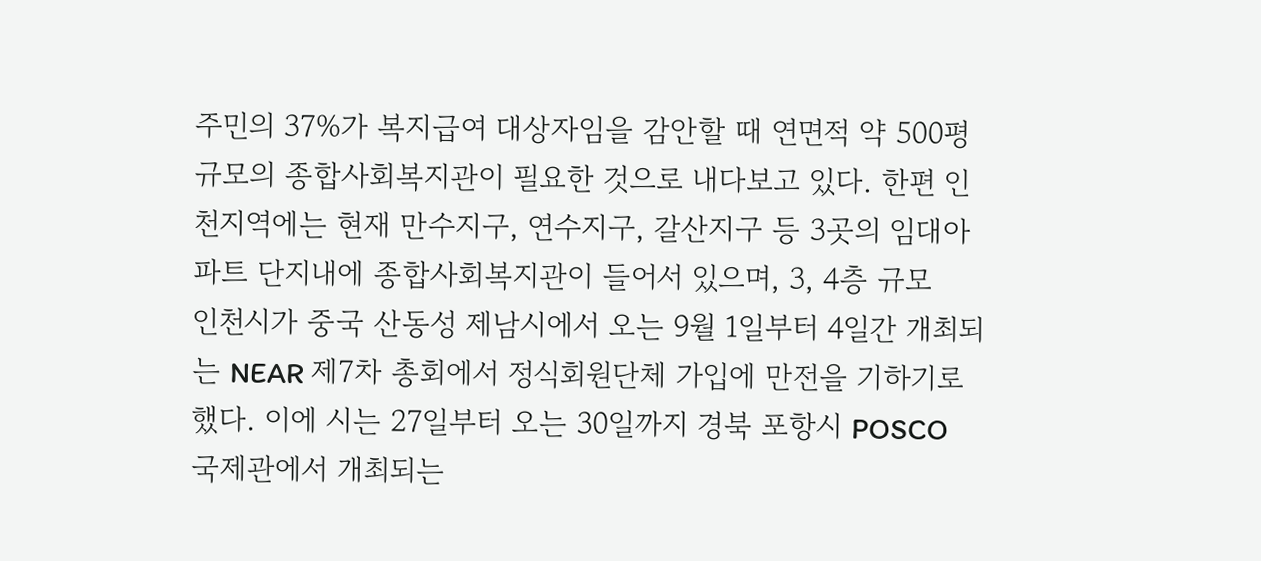주민의 37%가 복지급여 대상자임을 감안할 때 연면적 약 500평 규모의 종합사회복지관이 필요한 것으로 내다보고 있다. 한편 인천지역에는 현재 만수지구, 연수지구, 갈산지구 등 3곳의 임대아파트 단지내에 종합사회복지관이 들어서 있으며, 3, 4층 규모
인천시가 중국 산동성 제남시에서 오는 9월 1일부터 4일간 개최되는 NEAR 제7차 총회에서 정식회원단체 가입에 만전을 기하기로 했다. 이에 시는 27일부터 오는 30일까지 경북 포항시 POSCO 국제관에서 개최되는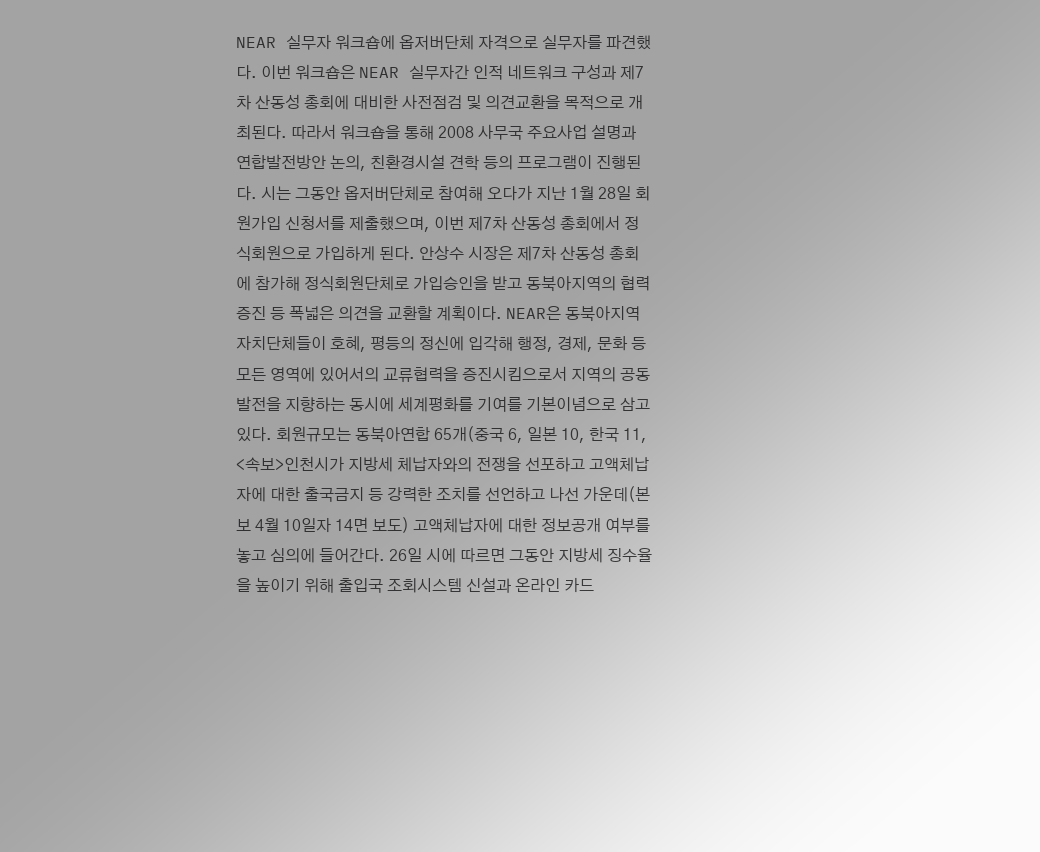NEAR 실무자 워크숍에 옵저버단체 자격으로 실무자를 파견했다. 이번 워크숍은 NEAR 실무자간 인적 네트워크 구성과 제7차 산동성 총회에 대비한 사전점검 및 의견교환을 목적으로 개최된다. 따라서 워크숍을 통해 2008 사무국 주요사업 설명과 연합발전방안 논의, 친환경시설 견학 등의 프로그램이 진행된다. 시는 그동안 옵저버단체로 참여해 오다가 지난 1월 28일 회원가입 신청서를 제출했으며, 이번 제7차 산동성 총회에서 정식회원으로 가입하게 된다. 안상수 시장은 제7차 산동성 총회에 참가해 정식회원단체로 가입승인을 받고 동북아지역의 협력 증진 등 폭넓은 의견을 교환할 계획이다. NEAR은 동북아지역 자치단체들이 호혜, 평등의 정신에 입각해 행정, 경제, 문화 등 모든 영역에 있어서의 교류협력을 증진시킴으로서 지역의 공동발전을 지향하는 동시에 세계평화를 기여를 기본이념으로 삼고 있다. 회원규모는 동북아연합 65개(중국 6, 일본 10, 한국 11,
<속보>인천시가 지방세 체납자와의 전쟁을 선포하고 고액체납자에 대한 출국금지 등 강력한 조치를 선언하고 나선 가운데(본보 4월 10일자 14면 보도) 고액체납자에 대한 정보공개 여부를 놓고 심의에 들어간다. 26일 시에 따르면 그동안 지방세 징수율을 높이기 위해 출입국 조회시스템 신설과 온라인 카드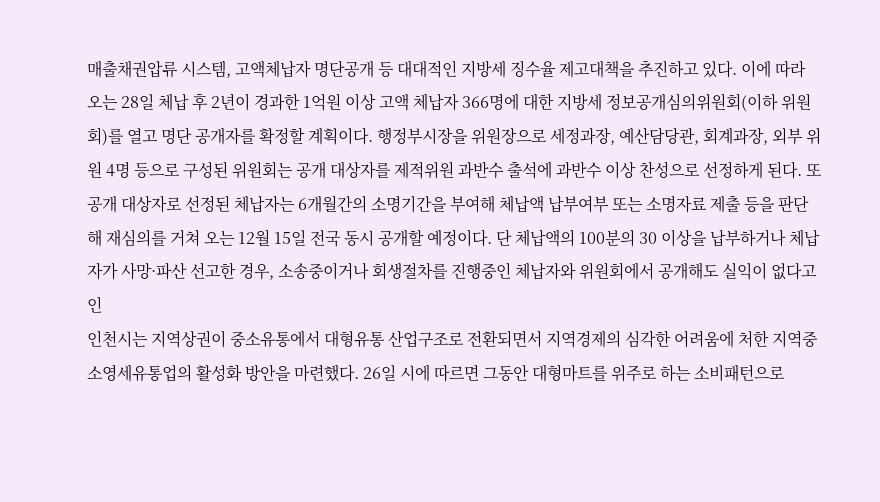매출채권압류 시스템, 고액체납자 명단공개 등 대대적인 지방세 징수율 제고대책을 추진하고 있다. 이에 따라 오는 28일 체납 후 2년이 경과한 1억원 이상 고액 체납자 366명에 대한 지방세 정보공개심의위원회(이하 위원회)를 열고 명단 공개자를 확정할 계획이다. 행정부시장을 위원장으로 세정과장, 예산담당관, 회계과장, 외부 위원 4명 등으로 구성된 위원회는 공개 대상자를 제적위원 과반수 출석에 과반수 이상 찬성으로 선정하게 된다. 또 공개 대상자로 선정된 체납자는 6개월간의 소명기간을 부여해 체납액 납부여부 또는 소명자료 제출 등을 판단해 재심의를 거쳐 오는 12월 15일 전국 동시 공개할 예정이다. 단 체납액의 100분의 30 이상을 납부하거나 체납자가 사망·파산 선고한 경우, 소송중이거나 회생절차를 진행중인 체납자와 위원회에서 공개해도 실익이 없다고 인
인천시는 지역상권이 중소유통에서 대형유통 산업구조로 전환되면서 지역경제의 심각한 어려움에 처한 지역중소영세유통업의 활성화 방안을 마련했다. 26일 시에 따르면 그동안 대형마트를 위주로 하는 소비패턴으로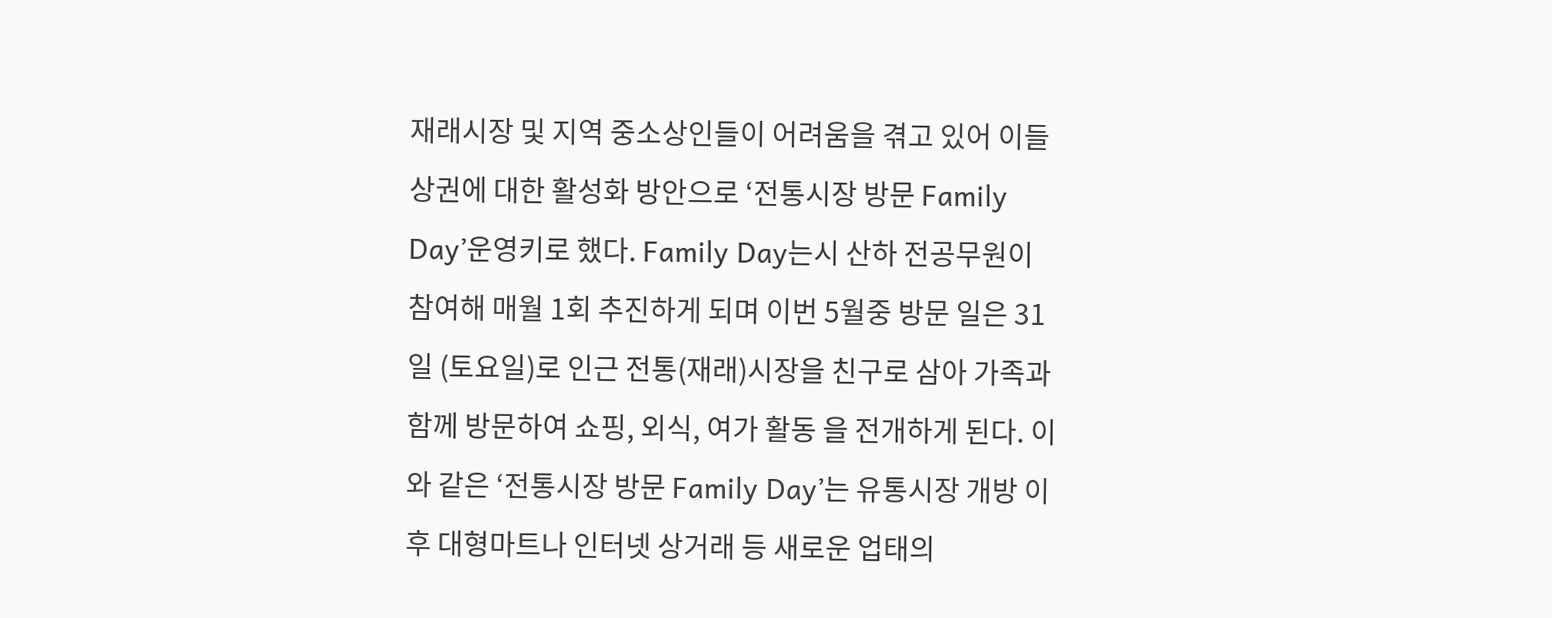재래시장 및 지역 중소상인들이 어려움을 겪고 있어 이들 상권에 대한 활성화 방안으로 ‘전통시장 방문 Family Day’운영키로 했다. Family Day는시 산하 전공무원이 참여해 매월 1회 추진하게 되며 이번 5월중 방문 일은 31일 (토요일)로 인근 전통(재래)시장을 친구로 삼아 가족과 함께 방문하여 쇼핑, 외식, 여가 활동 을 전개하게 된다. 이와 같은 ‘전통시장 방문 Family Day’는 유통시장 개방 이후 대형마트나 인터넷 상거래 등 새로운 업태의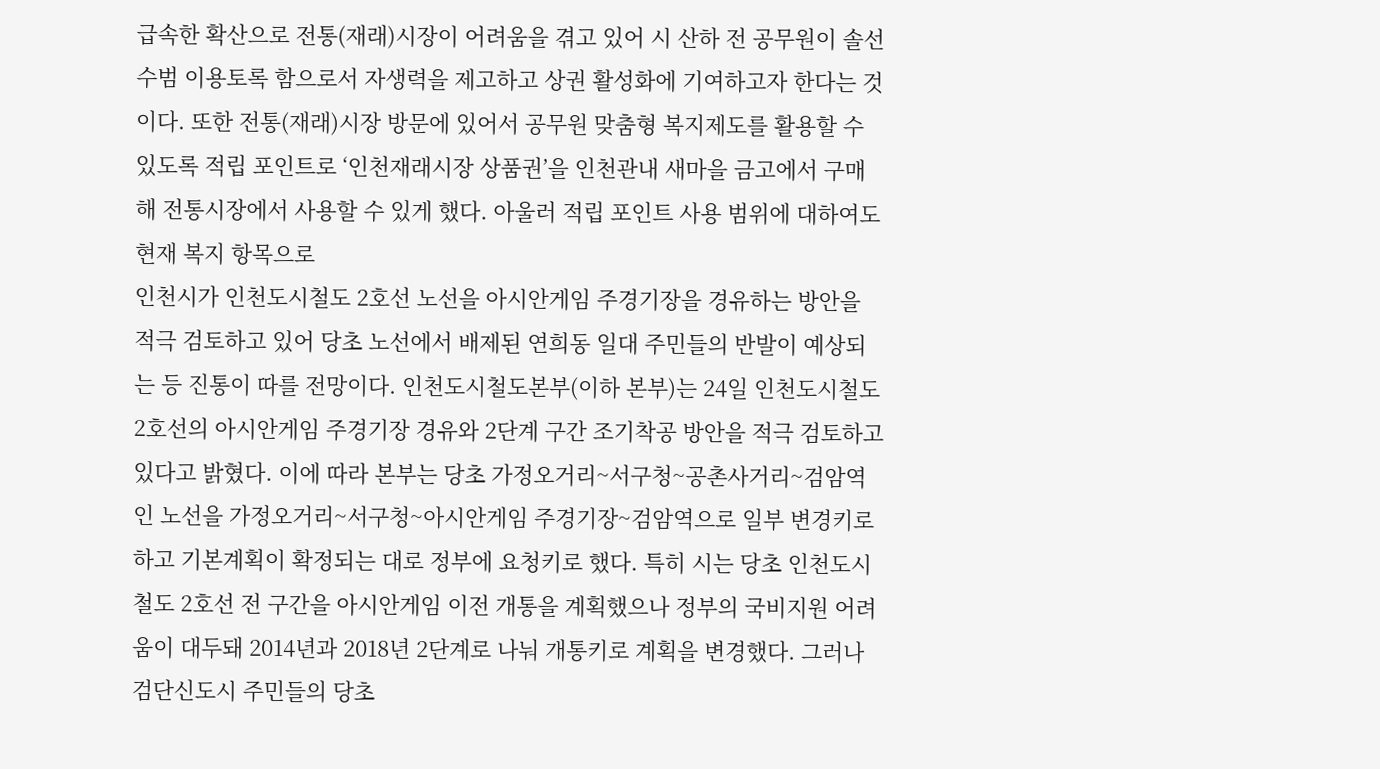급속한 확산으로 전통(재래)시장이 어려움을 겪고 있어 시 산하 전 공무원이 솔선수범 이용토록 함으로서 자생력을 제고하고 상권 활성화에 기여하고자 한다는 것이다. 또한 전통(재래)시장 방문에 있어서 공무원 맞춤형 복지제도를 활용할 수 있도록 적립 포인트로 ‘인천재래시장 상품권’을 인천관내 새마을 금고에서 구매해 전통시장에서 사용할 수 있게 했다. 아울러 적립 포인트 사용 범위에 대하여도 현재 복지 항목으로
인천시가 인천도시철도 2호선 노선을 아시안게임 주경기장을 경유하는 방안을 적극 검토하고 있어 당초 노선에서 배제된 연희동 일대 주민들의 반발이 예상되는 등 진통이 따를 전망이다. 인천도시철도본부(이하 본부)는 24일 인천도시철도 2호선의 아시안게임 주경기장 경유와 2단계 구간 조기착공 방안을 적극 검토하고 있다고 밝혔다. 이에 따라 본부는 당초 가정오거리~서구청~공촌사거리~검암역인 노선을 가정오거리~서구청~아시안게임 주경기장~검암역으로 일부 변경키로 하고 기본계획이 확정되는 대로 정부에 요청키로 했다. 특히 시는 당초 인천도시철도 2호선 전 구간을 아시안게임 이전 개통을 계획했으나 정부의 국비지원 어려움이 대두돼 2014년과 2018년 2단계로 나눠 개통키로 계획을 변경했다. 그러나 검단신도시 주민들의 당초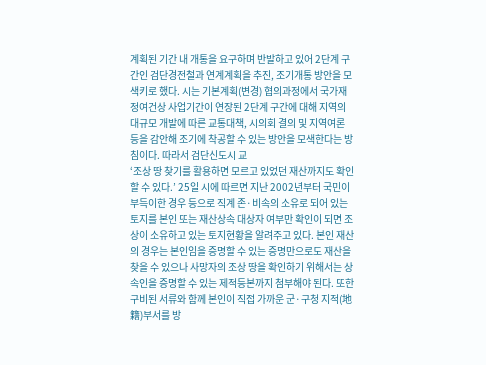계획된 기간 내 개통을 요구하며 반발하고 있어 2단계 구간인 검단경전철과 연계계획을 추진, 조기개통 방안을 모색키로 했다. 시는 기본계획(변경) 협의과정에서 국가재정여건상 사업기간이 연장된 2단계 구간에 대해 지역의 대규모 개발에 따른 교통대책, 시의회 결의 및 지역여론 등을 감안해 조기에 착공할 수 있는 방안을 모색한다는 방침이다. 따라서 검단신도시 교
‘조상 땅 찾기를 활용하면 모르고 있었던 재산까지도 확인할 수 있다.’ 25일 시에 따르면 지난 2002년부터 국민이 부득이한 경우 등으로 직계 존·비속의 소유로 되어 있는 토지를 본인 또는 재산상속 대상자 여부만 확인이 되면 조상이 소유하고 있는 토지현황을 알려주고 있다. 본인 재산의 경우는 본인임을 증명할 수 있는 증명만으로도 재산을 찾을 수 있으나 사망자의 조상 땅을 확인하기 위해서는 상속인을 증명할 수 있는 제적등본까지 첨부해야 된다. 또한 구비된 서류와 함께 본인이 직접 가까운 군·구청 지적(地籍)부서를 방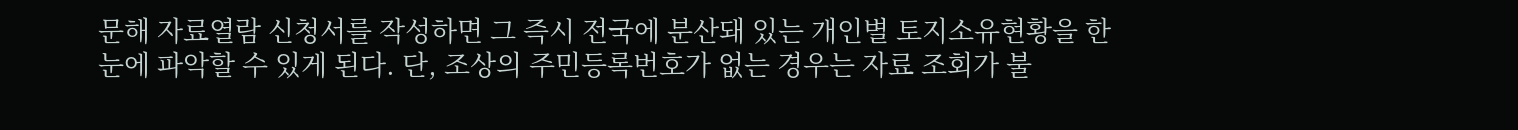문해 자료열람 신청서를 작성하면 그 즉시 전국에 분산돼 있는 개인별 토지소유현황을 한눈에 파악할 수 있게 된다. 단, 조상의 주민등록번호가 없는 경우는 자료 조회가 불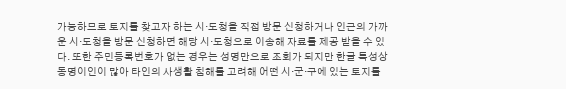가능하므로 토지를 찾고자 하는 시·도청을 직접 방문 신청하거나 인근의 가까운 시·도청을 방문 신청하면 해당 시·도청으로 이송해 자료를 제공 받을 수 있다. 또한 주민등록번호가 없는 경우는 성명만으로 조회가 되지만 한글 특성상 동명이인이 많아 타인의 사생활 침해를 고려해 어떤 시·군·구에 있는 토지를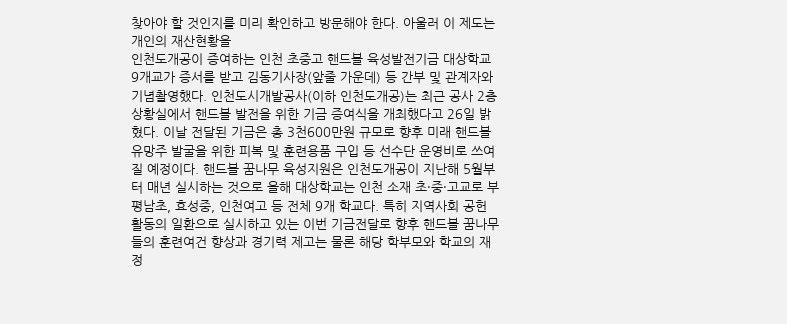찾아야 할 것인지를 미리 확인하고 방문해야 한다. 아울러 이 제도는 개인의 재산현황을
인천도개공이 증여하는 인천 초중고 핸드볼 육성발전기금 대상학교 9개교가 증서를 받고 김동기사장(앞줄 가운데) 등 간부 및 관계자와 기념촬영했다. 인천도시개발공사(이하 인천도개공)는 최근 공사 2층 상황실에서 핸드볼 발전을 위한 기금 증여식을 개최했다고 26일 밝혔다. 이날 전달된 기금은 총 3천600만원 규모로 향후 미래 핸드볼 유망주 발굴을 위한 피복 및 훈련용품 구입 등 선수단 운영비로 쓰여 질 예정이다. 핸드볼 꿈나무 육성지원은 인천도개공이 지난해 5월부터 매년 실시하는 것으로 올해 대상학교는 인천 소재 초·중·고교로 부평남초, 효성중, 인천여고 등 전체 9개 학교다. 특히 지역사회 공헌 활동의 일환으로 실시하고 있는 이번 기금전달로 향후 핸드볼 꿈나무들의 훈련여건 향상과 경기력 제고는 물론 해당 학부모와 학교의 재정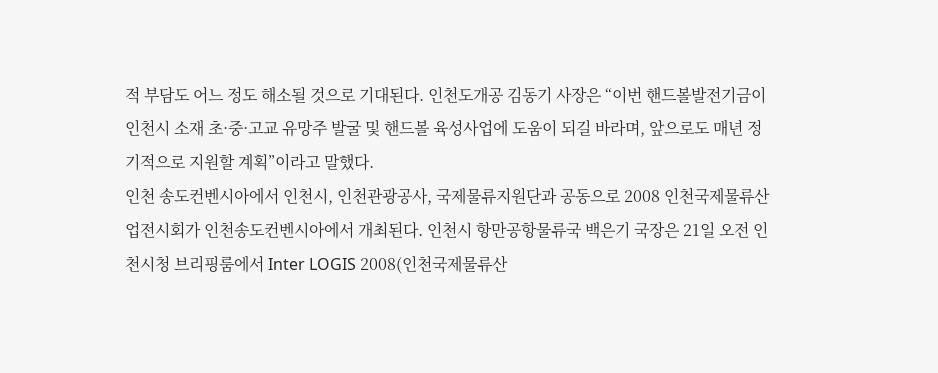적 부담도 어느 정도 해소될 것으로 기대된다. 인천도개공 김동기 사장은 “이번 핸드볼발전기금이 인천시 소재 초·중·고교 유망주 발굴 및 핸드볼 육성사업에 도움이 되길 바라며, 앞으로도 매년 정기적으로 지원할 계획”이라고 말했다.
인천 송도컨벤시아에서 인천시, 인천관광공사, 국제물류지원단과 공동으로 2008 인천국제물류산업전시회가 인천송도컨벤시아에서 개최된다. 인천시 항만공항물류국 백은기 국장은 21일 오전 인천시청 브리핑룸에서 Inter LOGIS 2008(인천국제물류산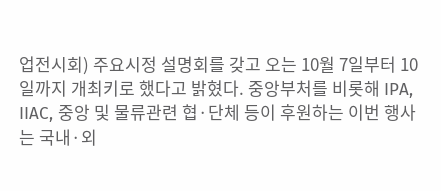업전시회) 주요시정 설명회를 갖고 오는 10월 7일부터 10일까지 개최키로 했다고 밝혔다. 중앙부처를 비롯해 IPA, IIAC, 중앙 및 물류관련 협·단체 등이 후원하는 이번 행사는 국내·외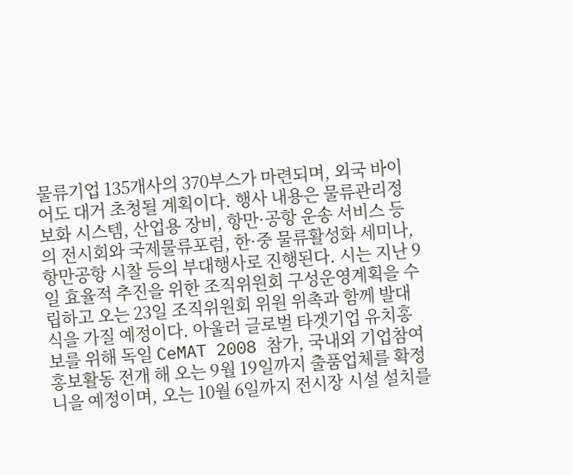물류기업 135개사의 370부스가 마련되며, 외국 바이어도 대거 초청될 계획이다. 행사 내용은 물류관리정보화 시스템, 산업용 장비, 항만·공항 운송 서비스 등의 전시회와 국제물류포럼, 한·중 물류활성화 세미나, 항만공항 시찰 등의 부대행사로 진행된다. 시는 지난 9일 효율적 추진을 위한 조직위원회 구성운영계획을 수립하고 오는 23일 조직위원회 위원 위촉과 함께 발대식을 가질 예정이다. 아울러 글로벌 타겟기업 유치홍보를 위해 독일 CeMAT 2008 참가, 국내외 기업참여 홍보활동 전개 해 오는 9월 19일까지 출품업체를 확정니을 예정이며, 오는 10월 6일까지 전시장 시설 설치를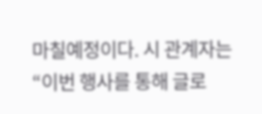마칠예정이다. 시 관계자는 “이번 행사를 통해 글로